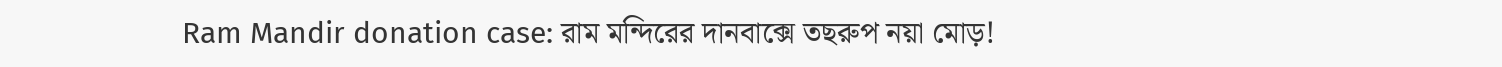Ram Mandir donation case: রাম মন্দিরের দানবাক্সে তছরুপ নয়া মোড়!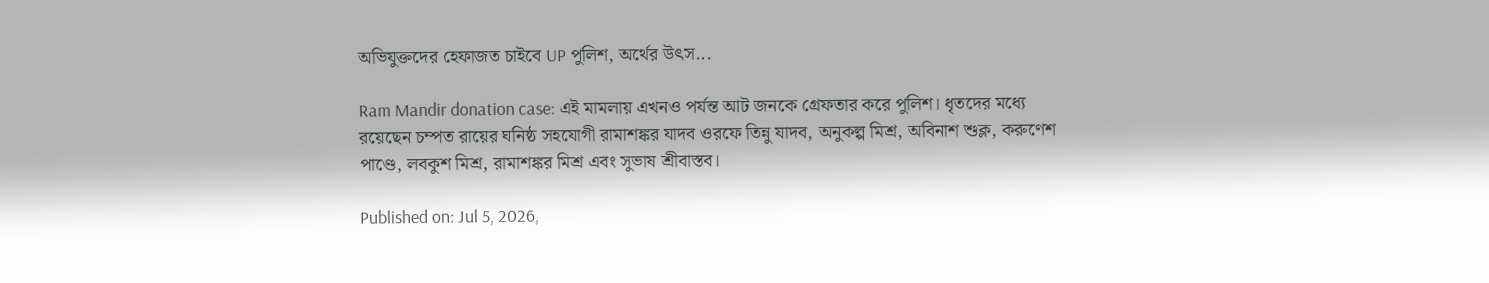অভিযুক্তদের হেফাজত চাইবে UP পুলিশ, অর্থের উৎস...

Ram Mandir donation case: এই মামলায় এখনও পর্যন্ত আট জনকে গ্রেফতার করে পুলিশ। ধৃতদের মধ্যে রয়েছেন চম্পত রায়ের ঘনিষ্ঠ সহযোগী রামাশঙ্কর যাদব ওরফে তিন্নু যাদব, অনুকল্প মিশ্র, অবিনাশ শুক্ল, করুণেশ পাণ্ডে, লবকুশ মিশ্র, রামাশঙ্কর মিশ্র এবং সুভাষ শ্রীবাস্তব।

Published on: Jul 5, 2026,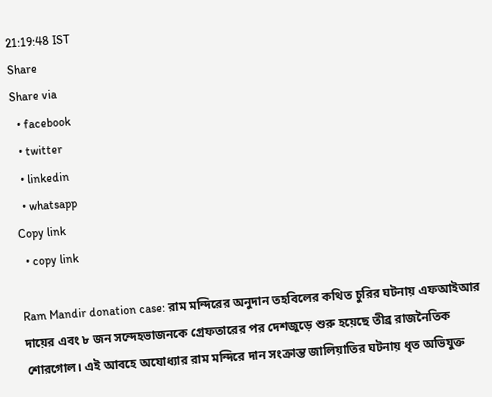21:19:48 IST
Share
Share via
  • facebook
  • twitter
  • linkedin
  • whatsapp
Copy link
  • copy link

Ram Mandir donation case: রাম মন্দিরের অনুদান তহবিলের কথিত চুরির ঘটনায় এফআইআর দায়ের এবং ৮ জন সন্দেহভাজনকে গ্রেফতারের পর দেশজুড়ে শুরু হয়েছে তীব্র রাজনৈতিক শোরগোল। এই আবহে অযোধ্যার রাম মন্দিরে দান সংক্রান্ত জালিয়াতির ঘটনায় ধৃত অভিযুক্ত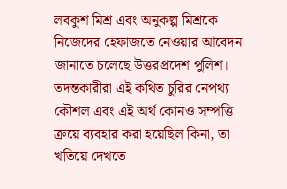লবকুশ মিশ্র এবং অনুকল্প মিশ্রকে নিজেদের হেফাজতে নেওয়ার আবেদন জানাতে চলেছে উত্তরপ্রদেশ পুলিশ। তদন্তকারীরা এই কথিত চুরির নেপথ্য কৌশল এবং এই অর্থ কোনও সম্পত্তি ক্রয়ে ব্যবহার করা হয়েছিল কিনা, তা খতিয়ে দেখতে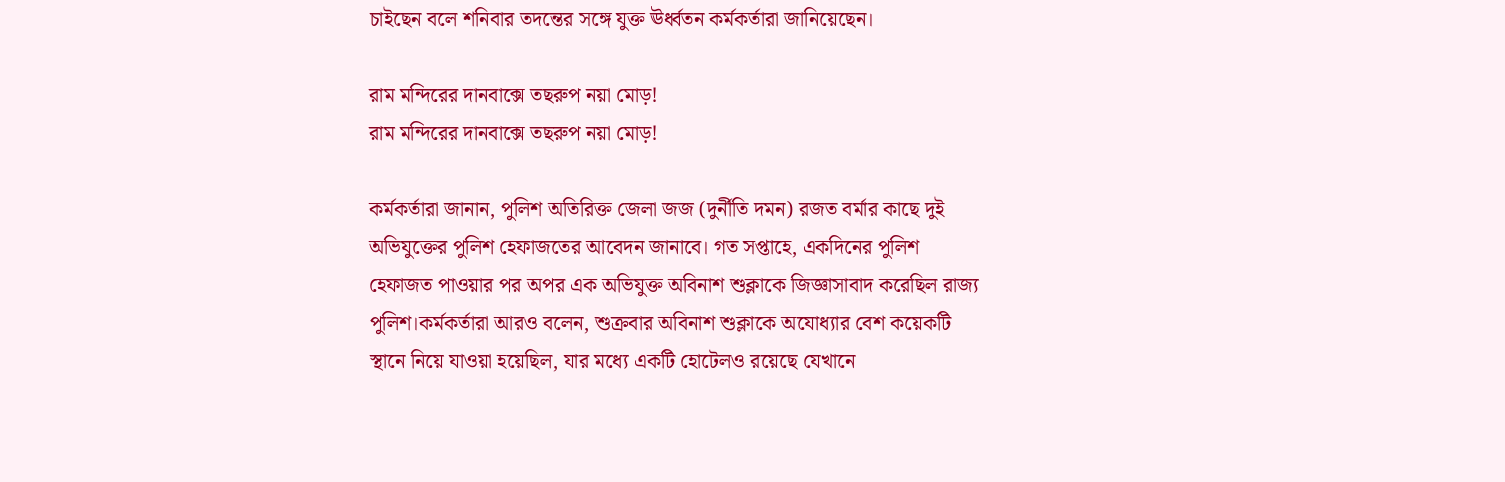চাইছেন বলে শনিবার তদন্তের সঙ্গে যুক্ত ঊর্ধ্বতন কর্মকর্তারা জানিয়েছেন।

রাম মন্দিরের দানবাক্সে তছরুপ নয়া মোড়!
রাম মন্দিরের দানবাক্সে তছরুপ নয়া মোড়!

কর্মকর্তারা জানান, পুলিশ অতিরিক্ত জেলা জজ (দুর্নীতি দমন) রজত বর্মার কাছে দুই অভিযুক্তের পুলিশ হেফাজতের আবেদন জানাবে। গত সপ্তাহে, একদিনের পুলিশ হেফাজত পাওয়ার পর অপর এক অভিযুক্ত অবিনাশ শুক্লাকে জিজ্ঞাসাবাদ করেছিল রাজ্য পুলিশ।কর্মকর্তারা আরও বলেন, শুক্রবার অবিনাশ শুক্লাকে অযোধ্যার বেশ কয়েকটি স্থানে নিয়ে যাওয়া হয়েছিল, যার মধ্যে একটি হোটেলও রয়েছে যেখানে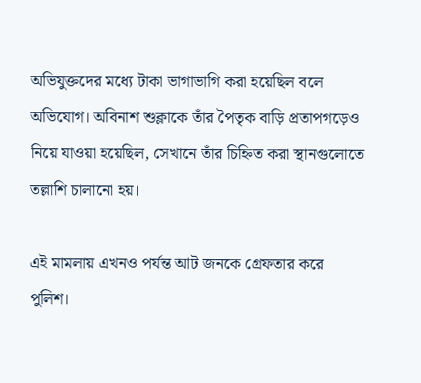অভিযুক্তদের মধ্যে টাকা ভাগাভাগি করা হয়েছিল বলে অভিযোগ। অবিনাশ শুক্লাকে তাঁর পৈতৃক বাড়ি প্রতাপগড়েও নিয়ে যাওয়া হয়েছিল, সেখানে তাঁর চিহ্নিত করা স্থানগুলোতে তল্লাশি চালানো হয়।

এই মামলায় এখনও পর্যন্ত আট জনকে গ্রেফতার করে পুলিশ।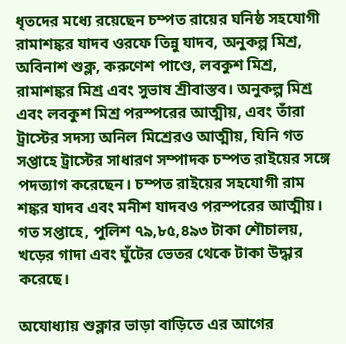ধৃতদের মধ্যে রয়েছেন চম্পত রায়ের ঘনিষ্ঠ সহযোগী রামাশঙ্কর যাদব ওরফে তিন্নু যাদব, অনুকল্প মিশ্র, অবিনাশ শুক্ল, করুণেশ পাণ্ডে, লবকুশ মিশ্র, রামাশঙ্কর মিশ্র এবং সুভাষ শ্রীবাস্তব। অনুকল্প মিশ্র এবং লবকুশ মিশ্র পরস্পরের আত্মীয়, এবং তাঁরা ট্রাস্টের সদস্য অনিল মিশ্রেরও আত্মীয়, যিনি গত সপ্তাহে ট্রাস্টের সাধারণ সম্পাদক চম্পত রাইয়ের সঙ্গে পদত্যাগ করেছেন। চম্পত রাইয়ের সহযোগী রাম শঙ্কর যাদব এবং মনীশ যাদবও পরস্পরের আত্মীয়। গত সপ্তাহে, পুলিশ ৭৯,৮৫,৪৯৩ টাকা শৌচালয়, খড়ের গাদা এবং ঘুঁটের ভেতর থেকে টাকা উদ্ধার করেছে।

অযোধ্যায় শুক্লার ভাড়া বাড়িতে এর আগের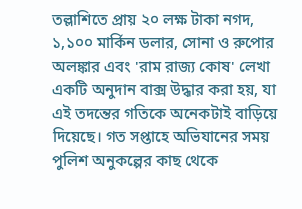তল্লাশিতে প্রায় ২০ লক্ষ টাকা নগদ, ১,১০০ মার্কিন ডলার, সোনা ও রুপোর অলঙ্কার এবং 'রাম রাজ্য কোষ' লেখা একটি অনুদান বাক্স উদ্ধার করা হয়, যা এই তদন্তের গতিকে অনেকটাই বাড়িয়ে দিয়েছে। গত সপ্তাহে অভিযানের সময় পুলিশ অনুকল্পের কাছ থেকে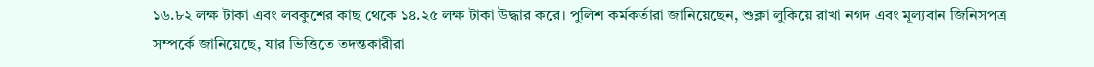১৬.৮২ লক্ষ টাকা এবং লবকুশের কাছ থেকে ১৪.২৫ লক্ষ টাকা উদ্ধার করে। পুলিশ কর্মকর্তারা জানিয়েছেন, শুক্লা লুকিয়ে রাখা নগদ এবং মূল্যবান জিনিসপত্র সম্পর্কে জানিয়েছে, যার ভিত্তিতে তদন্তকারীরা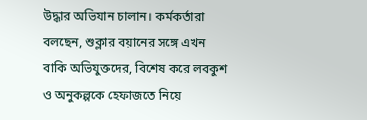উদ্ধার অভিযান চালান। কর্মকর্তারা বলছেন, শুক্লার বয়ানের সঙ্গে এখন বাকি অভিযুক্তদের, বিশেষ করে লবকুশ ও অনুকল্পকে হেফাজতে নিয়ে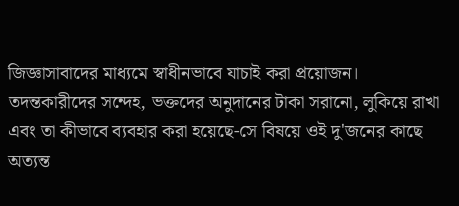জিজ্ঞাসাবাদের মাধ্যমে স্বাধীনভাবে যাচাই করা প্রয়োজন। তদন্তকারীদের সন্দেহ, ভক্তদের অনুদানের টাকা সরানো, লুকিয়ে রাখা এবং তা কীভাবে ব্যবহার করা হয়েছে-সে বিষয়ে ওই দু'জনের কাছে অত্যন্ত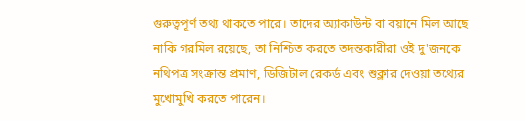গুরুত্বপূর্ণ তথ্য থাকতে পারে। তাদের অ্যাকাউন্ট বা বয়ানে মিল আছে নাকি গরমিল রয়েছে, তা নিশ্চিত করতে তদন্তকারীরা ওই দু'জনকে নথিপত্র সংক্রান্ত প্রমাণ, ডিজিটাল রেকর্ড এবং শুক্লার দেওয়া তথ্যের মুখোমুখি করতে পারেন।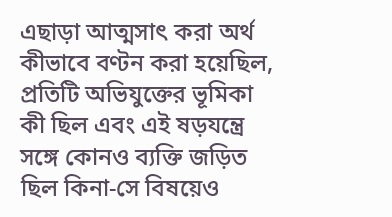এছাড়া আত্মসাৎ করা অর্থ কীভাবে বণ্টন করা হয়েছিল, প্রতিটি অভিযুক্তের ভূমিকা কী ছিল এবং এই ষড়যন্ত্রে সঙ্গে কোনও ব্যক্তি জড়িত ছিল কিনা-সে বিষয়েও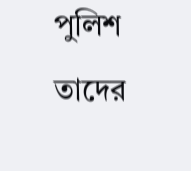পুলিশ তাদের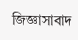জিজ্ঞাসাবাদ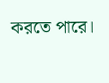করতে পারে।